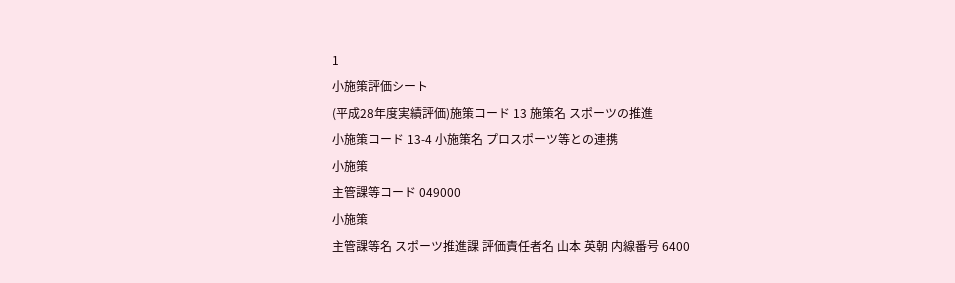1
小施策評価シート
(平成28年度実績評価)施策コード 13 施策名 スポーツの推進
小施策コード 13-4 小施策名 プロスポーツ等との連携
小施策
主管課等コード 049000
小施策
主管課等名 スポーツ推進課 評価責任者名 山本 英朝 内線番号 6400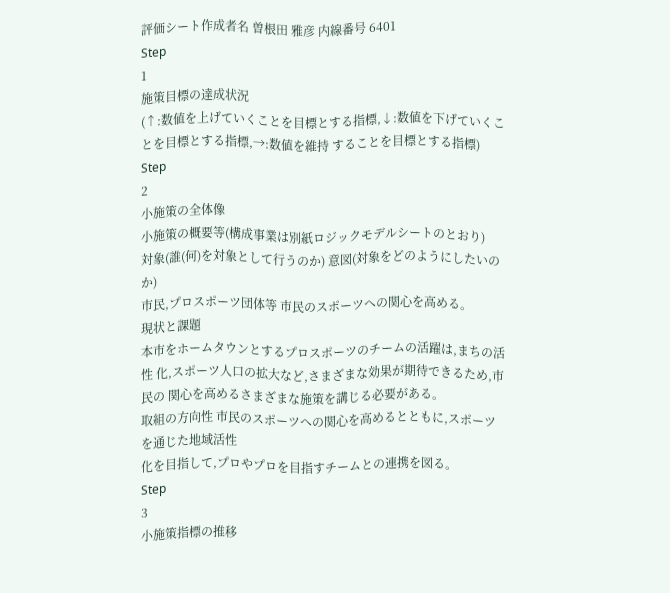評価シート作成者名 曽根田 雅彦 内線番号 6401
Step
1
施策目標の達成状況
(↑:数値を上げていくことを目標とする指標,↓:数値を下げていくことを目標とする指標,→:数値を維持 することを目標とする指標)
Step
2
小施策の全体像
小施策の概要等(構成事業は別紙ロジックモデルシートのとおり)
対象(誰(何)を対象として行うのか) 意図(対象をどのようにしたいのか)
市民,プロスポーツ団体等 市民のスポーツへの関心を高める。
現状と課題
本市をホームタウンとするプロスポーツのチームの活躍は,まちの活性 化,スポーツ人口の拡大など,さまざまな効果が期待できるため,市民の 関心を高めるさまざまな施策を講じる必要がある。
取組の方向性 市民のスポーツへの関心を高めるとともに,スポーツを通じた地域活性
化を目指して,プロやプロを目指すチームとの連携を図る。
Step
3
小施策指標の推移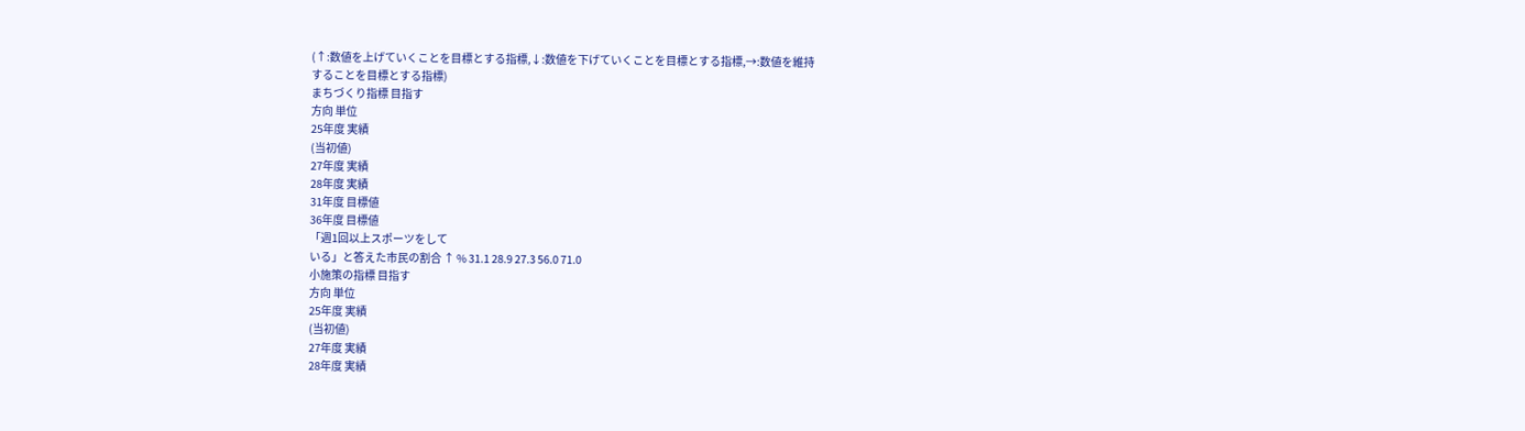(↑:数値を上げていくことを目標とする指標,↓:数値を下げていくことを目標とする指標,→:数値を維持
することを目標とする指標)
まちづくり指標 目指す
方向 単位
25年度 実績
(当初値)
27年度 実績
28年度 実績
31年度 目標値
36年度 目標値
「週1回以上スポーツをして
いる」と答えた市民の割合 ↑ % 31.1 28.9 27.3 56.0 71.0
小施策の指標 目指す
方向 単位
25年度 実績
(当初値)
27年度 実績
28年度 実績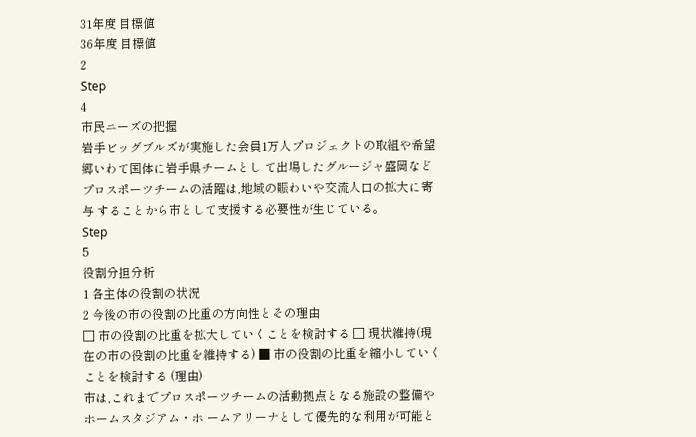31年度 目標値
36年度 目標値
2
Step
4
市民ニーズの把握
岩手ビッグブルズが実施した会員1万人プロジェクトの取組や希望郷いわて国体に岩手県チームとし て出場したグルージャ盛岡などプロスポーツチームの活躍は,地域の賑わいや交流人口の拡大に寄与 することから市として支援する必要性が生じている。
Step
5
役割分担分析
1 各主体の役割の状況
2 今後の市の役割の比重の方向性とその理由
□ 市の役割の比重を拡大していくことを検討する □ 現状維持(現在の市の役割の比重を維持する) ■ 市の役割の比重を縮小していくことを検討する (理由)
市は,これまでプロスポーツチームの活動拠点となる施設の整備やホームスタジアム・ホ ームアリーナとして優先的な利用が可能と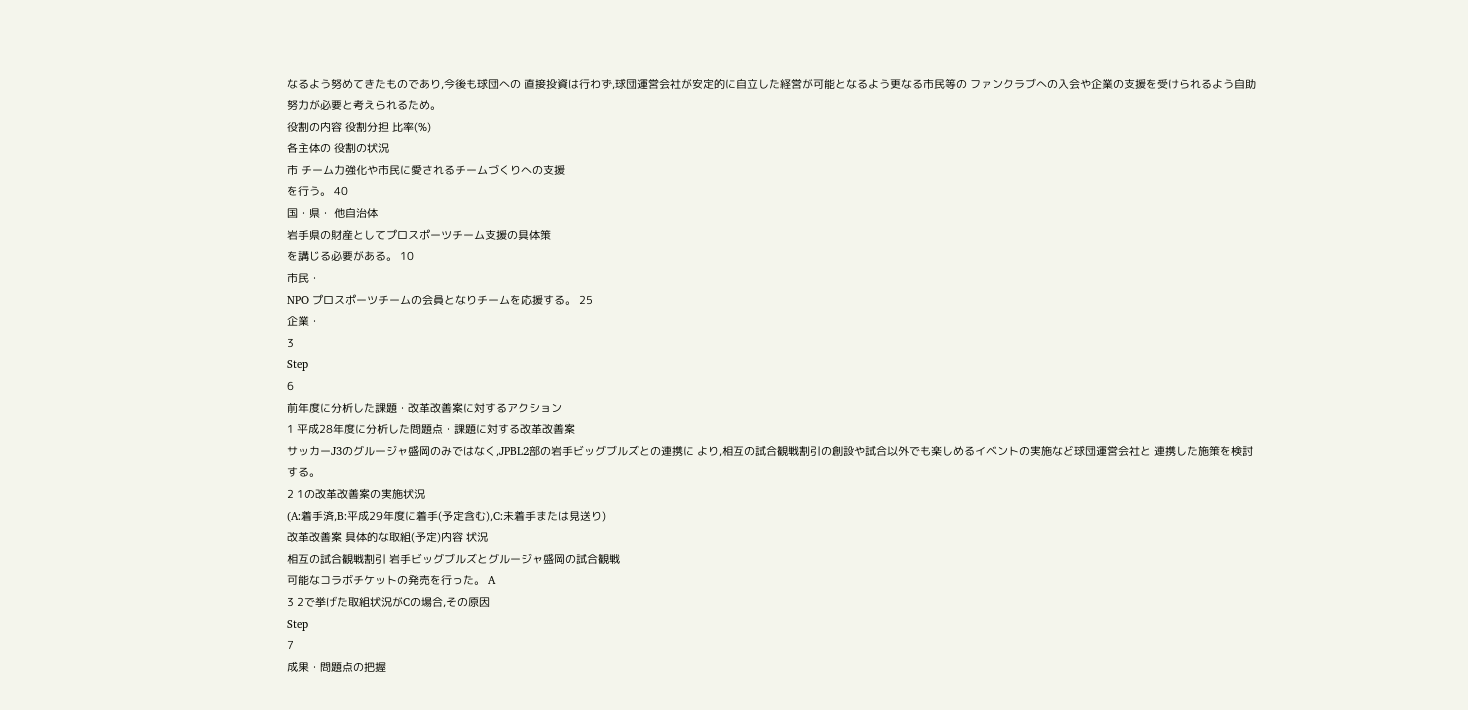なるよう努めてきたものであり,今後も球団への 直接投資は行わず,球団運営会社が安定的に自立した経営が可能となるよう更なる市民等の ファンクラブへの入会や企業の支援を受けられるよう自助努力が必要と考えられるため。
役割の内容 役割分担 比率(%)
各主体の 役割の状況
市 チーム力強化や市民に愛されるチームづくりへの支援
を行う。 40
国・県・ 他自治体
岩手県の財産としてプロスポーツチーム支援の具体策
を講じる必要がある。 10
市民・
NPO プロスポーツチームの会員となりチームを応援する。 25
企業・
3
Step
6
前年度に分析した課題・改革改善案に対するアクション
1 平成28年度に分析した問題点・課題に対する改革改善案
サッカーJ3のグルージャ盛岡のみではなく,JPBL2部の岩手ビッグブルズとの連携に より,相互の試合観戦割引の創設や試合以外でも楽しめるイベントの実施など球団運営会社と 連携した施策を検討する。
2 1の改革改善案の実施状況
(A:着手済,B:平成29年度に着手(予定含む),C:未着手または見送り)
改革改善案 具体的な取組(予定)内容 状況
相互の試合観戦割引 岩手ビッグブルズとグルージャ盛岡の試合観戦
可能なコラボチケットの発売を行った。 A
3 2で挙げた取組状況がCの場合,その原因
Step
7
成果・問題点の把握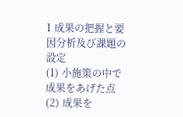1 成果の把握と要因分析及び課題の設定
(1) 小施策の中で成果をあげた点
(2) 成果を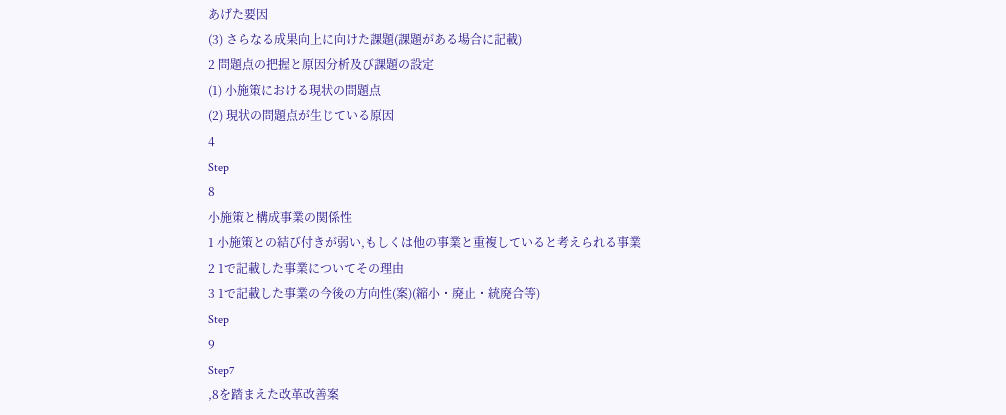あげた要因
(3) さらなる成果向上に向けた課題(課題がある場合に記載)
2 問題点の把握と原因分析及び課題の設定
(1) 小施策における現状の問題点
(2) 現状の問題点が生じている原因
4
Step
8
小施策と構成事業の関係性
1 小施策との結び付きが弱い,もしくは他の事業と重複していると考えられる事業
2 1で記載した事業についてその理由
3 1で記載した事業の今後の方向性(案)(縮小・廃止・統廃合等)
Step
9
Step7
,8を踏まえた改革改善案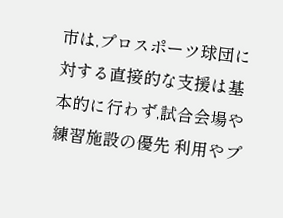市は,プロスポーツ球団に対する直接的な支援は基本的に行わず,試合会場や練習施設の優先 利用やプ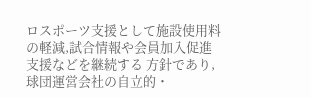ロスポーツ支援として施設使用料の軽減,試合情報や会員加入促進支援などを継続する 方針であり,球団運営会社の自立的・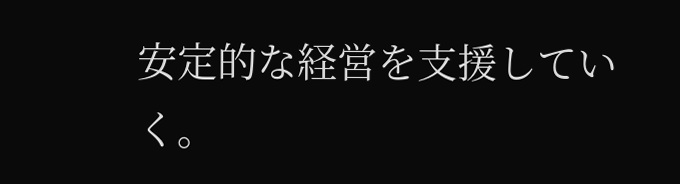安定的な経営を支援していく。